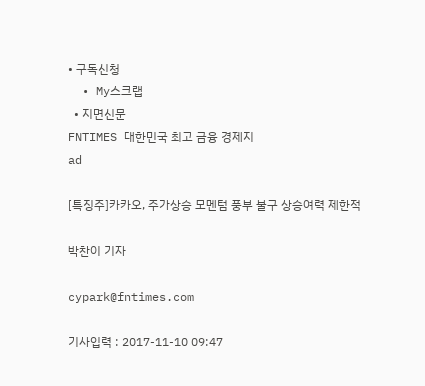• 구독신청
  • My스크랩
  • 지면신문
FNTIMES 대한민국 최고 금융 경제지
ad

[특징주]카카오, 주가상승 모멘텀 풍부 불구 상승여력 제한적

박찬이 기자

cypark@fntimes.com

기사입력 : 2017-11-10 09:47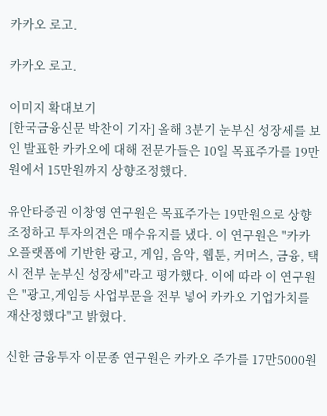카카오 로고.

카카오 로고.

이미지 확대보기
[한국금융신문 박찬이 기자] 올해 3분기 눈부신 성장세를 보인 발표한 카카오에 대해 전문가들은 10일 목표주가를 19만원에서 15만원까지 상향조정했다.

유안타증권 이창영 연구원은 목표주가는 19만원으로 상향조정하고 투자의견은 매수유지를 냈다. 이 연구원은 "카카오플랫폼에 기반한 광고, 게임, 음악, 웹툰, 커머스, 금융, 택시 전부 눈부신 성장세"라고 평가했다. 이에 따라 이 연구원은 "광고,게임등 사업부문을 전부 넣어 카카오 기업가치를 재산정했다"고 밝혔다.

신한 금융투자 이문종 연구원은 카카오 주가를 17만5000원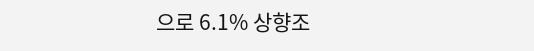으로 6.1% 상향조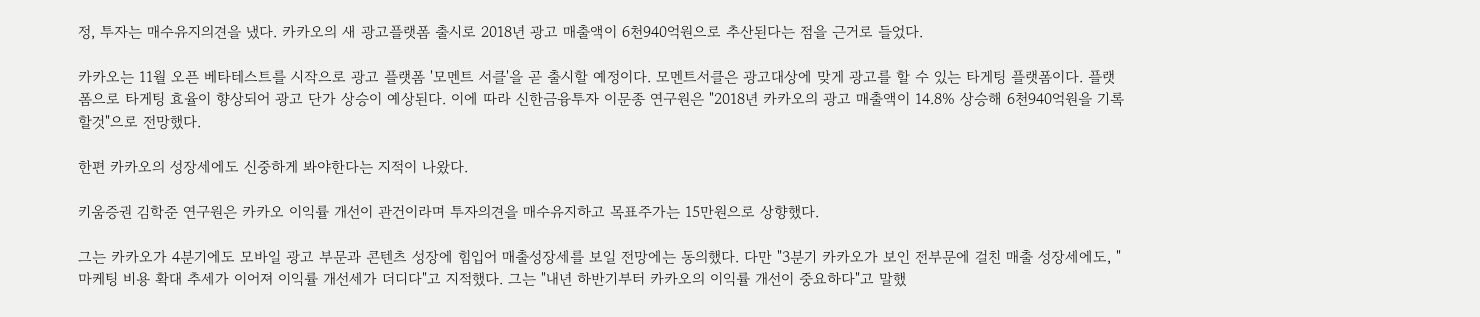정, 투자는 매수유지의견을 냈다. 카카오의 새 광고플랫폼 출시로 2018년 광고 매출액이 6천940억원으로 추산된다는 점을 근거로 들었다.

카카오는 11월 오픈 베타테스트를 시작으로 광고 플랫폼 '모멘트 서클'을 곧 출시할 예정이다. 모멘트서클은 광고대상에 맞게 광고를 할 수 있는 타게팅 플랫폼이다. 플랫폼으로 타게팅 효율이 향상되어 광고 단가 상승이 예상된다. 이에 따라 신한금융투자 이문종 연구원은 "2018년 카카오의 광고 매출액이 14.8% 상승해 6천940억원을 기록할것"으로 전망했다.

한편 카카오의 성장세에도 신중하게 봐야한다는 지적이 나왔다.

키움증권 김학준 연구원은 카카오 이익률 개선이 관건이라며 투자의견을 매수유지하고 목표주가는 15만원으로 상향했다.

그는 카카오가 4분기에도 모바일 광고 부문과 콘텐츠 성장에 힘입어 매출성장세를 보일 전망에는 동의했다. 다만 "3분기 카카오가 보인 전부문에 걸친 매출 성장세에도, "마케팅 비용 확대 추세가 이어져 이익률 개선세가 더디다"고 지적했다. 그는 "내년 하반기부터 카카오의 이익률 개선이 중요하다"고 말했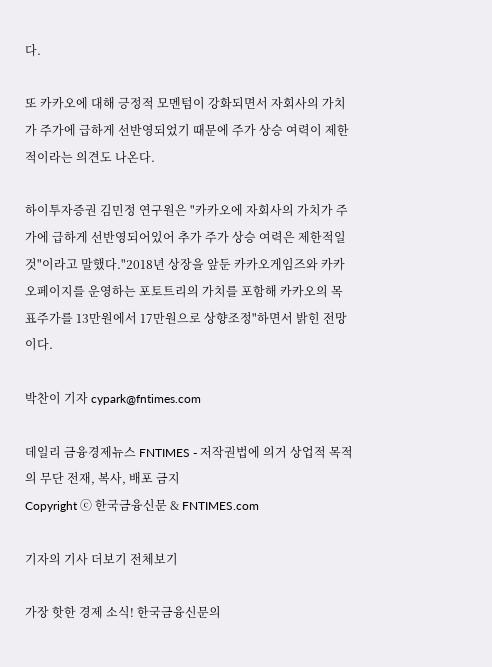다.

또 카카오에 대해 긍정적 모멘텀이 강화되면서 자회사의 가치가 주가에 급하게 선반영되었기 때문에 주가 상승 여력이 제한적이라는 의견도 나온다.

하이투자증권 김민정 연구원은 "카카오에 자회사의 가치가 주가에 급하게 선반영되어있어 추가 주가 상승 여력은 제한적일 것"이라고 말했다."2018년 상장을 앞둔 카카오게임즈와 카카오페이지를 운영하는 포토트리의 가치를 포함해 카카오의 목표주가를 13만원에서 17만원으로 상향조정"하면서 밝힌 전망이다.

박찬이 기자 cypark@fntimes.com

데일리 금융경제뉴스 FNTIMES - 저작권법에 의거 상업적 목적의 무단 전재, 복사, 배포 금지
Copyright ⓒ 한국금융신문 & FNTIMES.com

기자의 기사 더보기 전체보기

가장 핫한 경제 소식! 한국금융신문의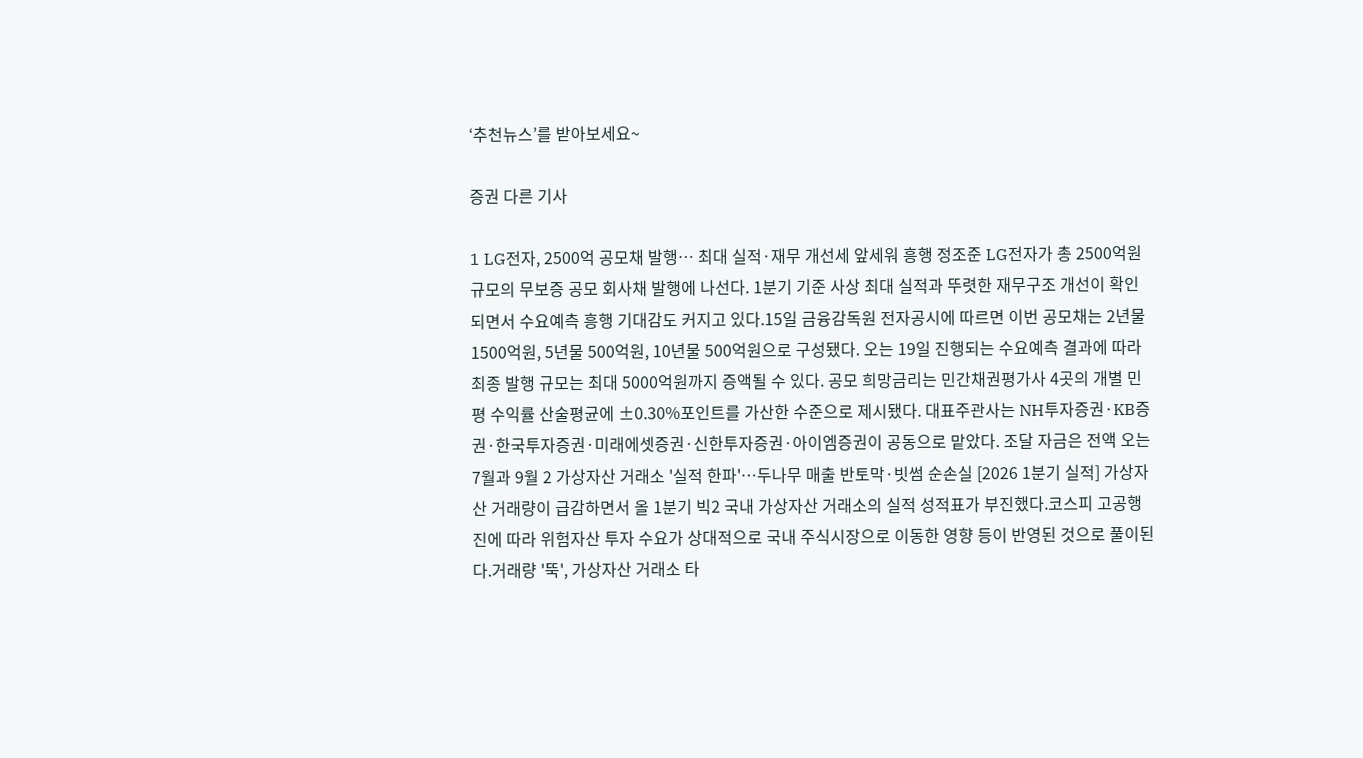‘추천뉴스’를 받아보세요~

증권 다른 기사

1 LG전자, 2500억 공모채 발행… 최대 실적·재무 개선세 앞세워 흥행 정조준 LG전자가 총 2500억원 규모의 무보증 공모 회사채 발행에 나선다. 1분기 기준 사상 최대 실적과 뚜렷한 재무구조 개선이 확인되면서 수요예측 흥행 기대감도 커지고 있다.15일 금융감독원 전자공시에 따르면 이번 공모채는 2년물 1500억원, 5년물 500억원, 10년물 500억원으로 구성됐다. 오는 19일 진행되는 수요예측 결과에 따라 최종 발행 규모는 최대 5000억원까지 증액될 수 있다. 공모 희망금리는 민간채권평가사 4곳의 개별 민평 수익률 산술평균에 ±0.30%포인트를 가산한 수준으로 제시됐다. 대표주관사는 NH투자증권·KB증권·한국투자증권·미래에셋증권·신한투자증권·아이엠증권이 공동으로 맡았다. 조달 자금은 전액 오는 7월과 9월 2 가상자산 거래소 '실적 한파'…두나무 매출 반토막·빗썸 순손실 [2026 1분기 실적] 가상자산 거래량이 급감하면서 올 1분기 빅2 국내 가상자산 거래소의 실적 성적표가 부진했다.코스피 고공행진에 따라 위험자산 투자 수요가 상대적으로 국내 주식시장으로 이동한 영향 등이 반영된 것으로 풀이된다.거래량 '뚝', 가상자산 거래소 타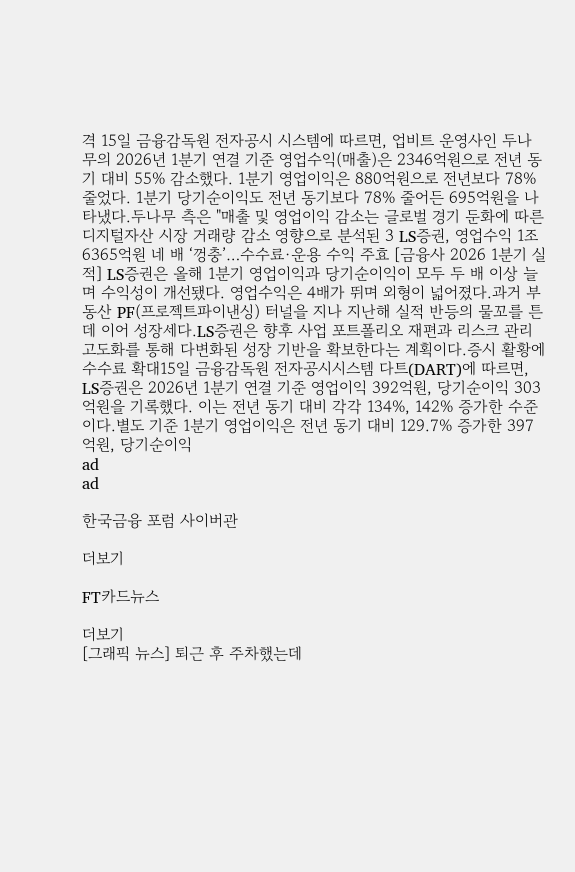격 15일 금융감독원 전자공시 시스템에 따르면, 업비트 운영사인 두나무의 2026년 1분기 연결 기준 영업수익(매출)은 2346억원으로 전년 동기 대비 55% 감소했다. 1분기 영업이익은 880억원으로 전년보다 78% 줄었다. 1분기 당기순이익도 전년 동기보다 78% 줄어든 695억원을 나타냈다.두나무 측은 "매출 및 영업이익 감소는 글로벌 경기 둔화에 따른 디지털자산 시장 거래량 감소 영향으로 분석된 3 LS증권, 영업수익 1조6365억원 네 배 ‘껑충’…수수료·운용 수익 주효 [금융사 2026 1분기 실적] LS증권은 올해 1분기 영업이익과 당기순이익이 모두 두 배 이상 늘며 수익성이 개선됐다. 영업수익은 4배가 뛰며 외형이 넓어졌다.과거 부동산 PF(프로젝트파이낸싱) 터널을 지나 지난해 실적 반등의 물꼬를 튼 데 이어 성장세다.LS증권은 향후 사업 포트폴리오 재편과 리스크 관리 고도화를 통해 다변화된 성장 기반을 확보한다는 계획이다.증시 활황에 수수료 확대15일 금융감독원 전자공시시스템 다트(DART)에 따르면, LS증권은 2026년 1분기 연결 기준 영업이익 392억원, 당기순이익 303억원을 기록했다. 이는 전년 동기 대비 각각 134%, 142% 증가한 수준이다.별도 기준 1분기 영업이익은 전년 동기 대비 129.7% 증가한 397억원, 당기순이익
ad
ad

한국금융 포럼 사이버관

더보기

FT카드뉴스

더보기
[그래픽 뉴스] 퇴근 후 주차했는데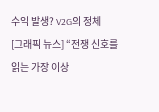수익 발생? V2G의 정체
[그래픽 뉴스] “전쟁 신호를 읽는 가장 이상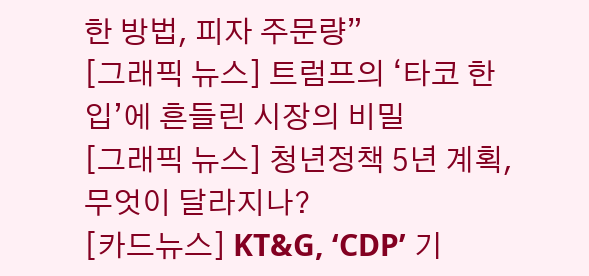한 방법, 피자 주문량”
[그래픽 뉴스] 트럼프의 ‘타코 한 입’에 흔들린 시장의 비밀
[그래픽 뉴스] 청년정책 5년 계획, 무엇이 달라지나?
[카드뉴스] KT&G, ‘CDP’ 기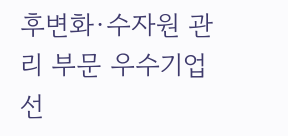후변화·수자원 관리 부문 우수기업 선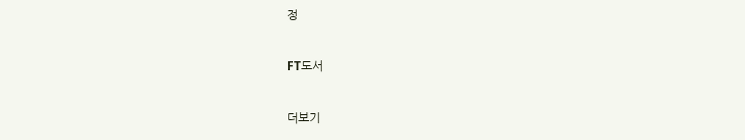정

FT도서

더보기